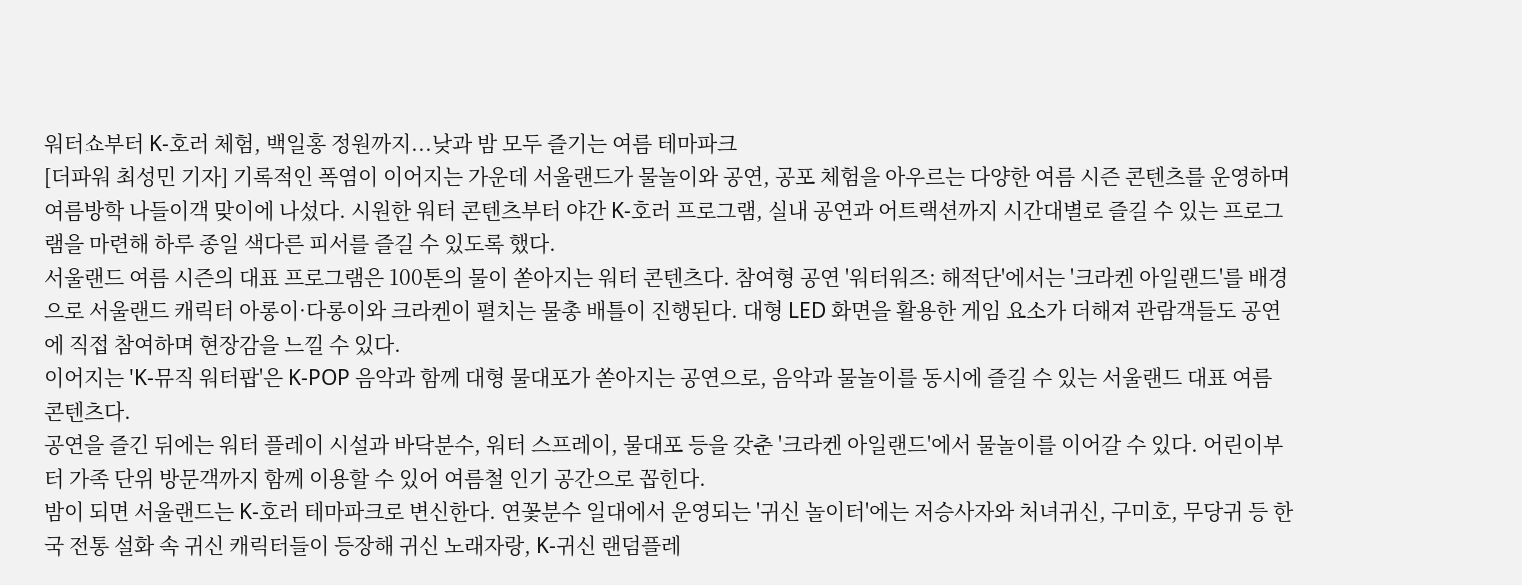워터쇼부터 K-호러 체험, 백일홍 정원까지...낮과 밤 모두 즐기는 여름 테마파크
[더파워 최성민 기자] 기록적인 폭염이 이어지는 가운데 서울랜드가 물놀이와 공연, 공포 체험을 아우르는 다양한 여름 시즌 콘텐츠를 운영하며 여름방학 나들이객 맞이에 나섰다. 시원한 워터 콘텐츠부터 야간 K-호러 프로그램, 실내 공연과 어트랙션까지 시간대별로 즐길 수 있는 프로그램을 마련해 하루 종일 색다른 피서를 즐길 수 있도록 했다.
서울랜드 여름 시즌의 대표 프로그램은 100톤의 물이 쏟아지는 워터 콘텐츠다. 참여형 공연 '워터워즈: 해적단'에서는 '크라켄 아일랜드'를 배경으로 서울랜드 캐릭터 아롱이·다롱이와 크라켄이 펼치는 물총 배틀이 진행된다. 대형 LED 화면을 활용한 게임 요소가 더해져 관람객들도 공연에 직접 참여하며 현장감을 느낄 수 있다.
이어지는 'K-뮤직 워터팝'은 K-POP 음악과 함께 대형 물대포가 쏟아지는 공연으로, 음악과 물놀이를 동시에 즐길 수 있는 서울랜드 대표 여름 콘텐츠다.
공연을 즐긴 뒤에는 워터 플레이 시설과 바닥분수, 워터 스프레이, 물대포 등을 갖춘 '크라켄 아일랜드'에서 물놀이를 이어갈 수 있다. 어린이부터 가족 단위 방문객까지 함께 이용할 수 있어 여름철 인기 공간으로 꼽힌다.
밤이 되면 서울랜드는 K-호러 테마파크로 변신한다. 연꽃분수 일대에서 운영되는 '귀신 놀이터'에는 저승사자와 처녀귀신, 구미호, 무당귀 등 한국 전통 설화 속 귀신 캐릭터들이 등장해 귀신 노래자랑, K-귀신 랜덤플레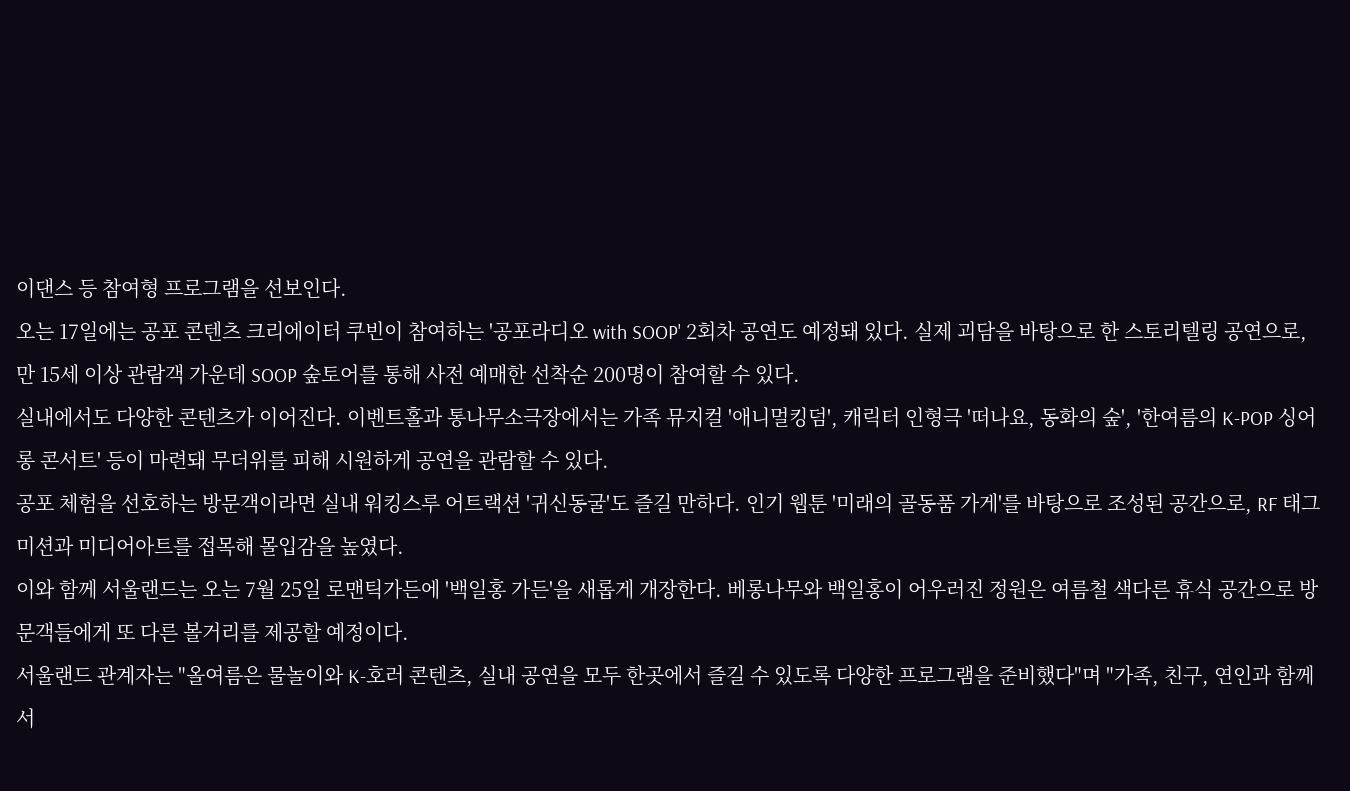이댄스 등 참여형 프로그램을 선보인다.
오는 17일에는 공포 콘텐츠 크리에이터 쿠빈이 참여하는 '공포라디오 with SOOP' 2회차 공연도 예정돼 있다. 실제 괴담을 바탕으로 한 스토리텔링 공연으로, 만 15세 이상 관람객 가운데 SOOP 숲토어를 통해 사전 예매한 선착순 200명이 참여할 수 있다.
실내에서도 다양한 콘텐츠가 이어진다. 이벤트홀과 통나무소극장에서는 가족 뮤지컬 '애니멀킹덤', 캐릭터 인형극 '떠나요, 동화의 숲', '한여름의 K-POP 싱어롱 콘서트' 등이 마련돼 무더위를 피해 시원하게 공연을 관람할 수 있다.
공포 체험을 선호하는 방문객이라면 실내 워킹스루 어트랙션 '귀신동굴'도 즐길 만하다. 인기 웹툰 '미래의 골동품 가게'를 바탕으로 조성된 공간으로, RF 태그 미션과 미디어아트를 접목해 몰입감을 높였다.
이와 함께 서울랜드는 오는 7월 25일 로맨틱가든에 '백일홍 가든'을 새롭게 개장한다. 베롱나무와 백일홍이 어우러진 정원은 여름철 색다른 휴식 공간으로 방문객들에게 또 다른 볼거리를 제공할 예정이다.
서울랜드 관계자는 "올여름은 물놀이와 K-호러 콘텐츠, 실내 공연을 모두 한곳에서 즐길 수 있도록 다양한 프로그램을 준비했다"며 "가족, 친구, 연인과 함께 서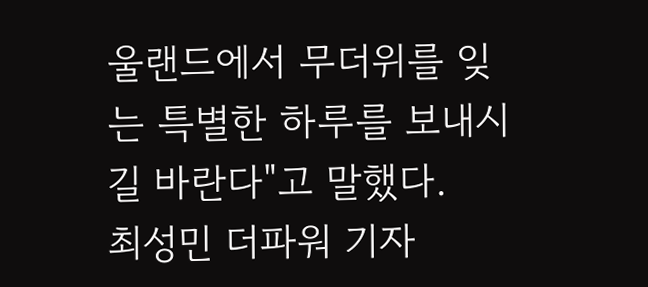울랜드에서 무더위를 잊는 특별한 하루를 보내시길 바란다"고 말했다.
최성민 더파워 기자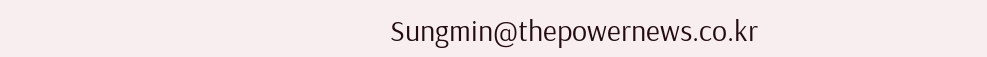Sungmin@thepowernews.co.kr